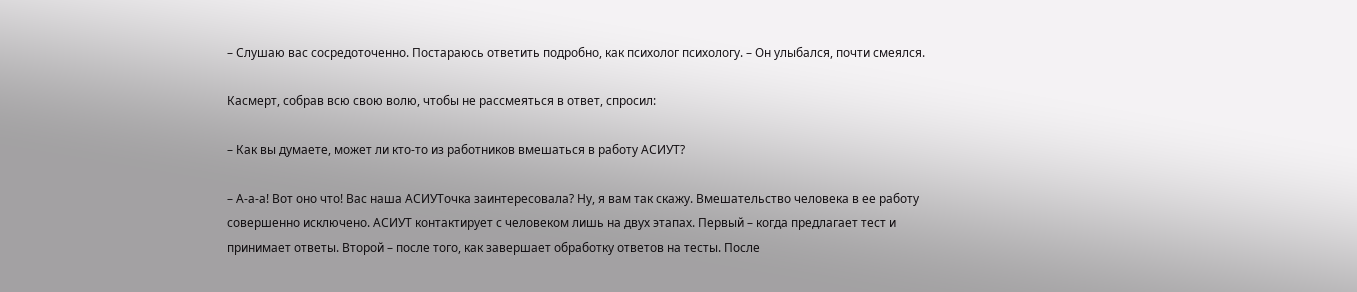– Слушаю вас сосредоточенно. Постараюсь ответить подробно, как психолог психологу. – Он улыбался, почти смеялся.

Касмерт, собрав всю свою волю, чтобы не рассмеяться в ответ, спросил:

– Как вы думаете, может ли кто-то из работников вмешаться в работу АСИУТ?

– А-а-а! Вот оно что! Вас наша АСИУТочка заинтересовала? Ну, я вам так скажу. Вмешательство человека в ее работу совершенно исключено. АСИУТ контактирует с человеком лишь на двух этапах. Первый – когда предлагает тест и принимает ответы. Второй – после того, как завершает обработку ответов на тесты. После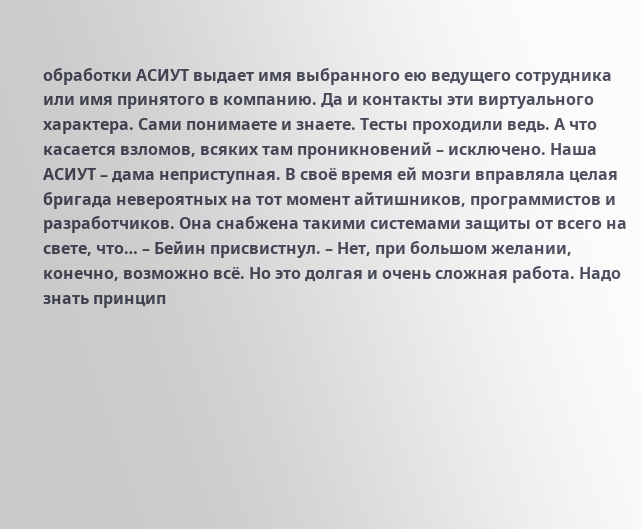обработки АСИУТ выдает имя выбранного ею ведущего сотрудника или имя принятого в компанию. Да и контакты эти виртуального характера. Сами понимаете и знаете. Тесты проходили ведь. А что касается взломов, всяких там проникновений – исключено. Наша АСИУТ – дама неприступная. В своё время ей мозги вправляла целая бригада невероятных на тот момент айтишников, программистов и разработчиков. Она снабжена такими системами защиты от всего на свете, что… – Бейин присвистнул. – Нет, при большом желании, конечно, возможно всё. Но это долгая и очень сложная работа. Надо знать принцип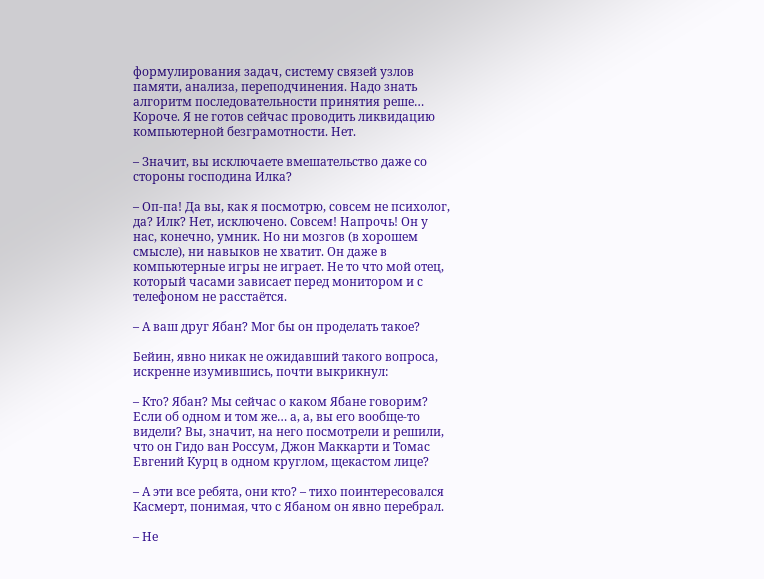формулирования задач, систему связей узлов памяти, анализа, переподчинения. Надо знать алгоритм последовательности принятия реше… Короче. Я не готов сейчас проводить ликвидацию компьютерной безграмотности. Нет.

– Значит, вы исключаете вмешательство даже со стороны господина Илка?

– Оп-па! Да вы, как я посмотрю, совсем не психолог, да? Илк? Нет, исключено. Совсем! Напрочь! Он у нас, конечно, умник. Но ни мозгов (в хорошем смысле), ни навыков не хватит. Он даже в компьютерные игры не играет. Не то что мой отец, который часами зависает перед монитором и с телефоном не расстаётся.

– А ваш друг Ябан? Мог бы он проделать такое?

Бейин, явно никак не ожидавший такого вопроса, искренне изумившись, почти выкрикнул:

– Кто? Ябан? Мы сейчас о каком Ябане говорим? Если об одном и том же… а, а, вы его вообще-то видели? Вы, значит, на него посмотрели и решили, что он Гидо ван Россум, Джон Маккарти и Томас Евгений Курц в одном круглом, щекастом лице?

– А эти все ребята, они кто? – тихо поинтересовался Касмерт, понимая, что с Ябаном он явно перебрал.

– Не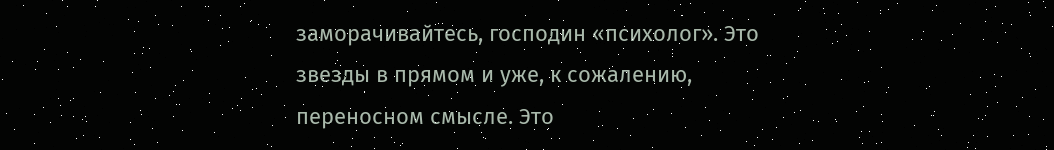заморачивайтесь, господин «психолог». Это звезды в прямом и уже, к сожалению, переносном смысле. Это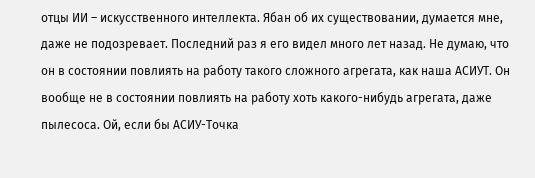отцы ИИ – искусственного интеллекта. Ябан об их существовании, думается мне, даже не подозревает. Последний раз я его видел много лет назад. Не думаю, что он в состоянии повлиять на работу такого сложного агрегата, как наша АСИУТ. Он вообще не в состоянии повлиять на работу хоть какого-нибудь агрегата, даже пылесоса. Ой, если бы АСИУ-Точка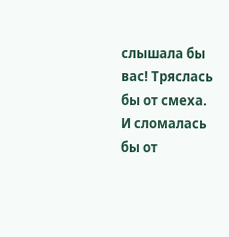слышала бы вас! Тряслась бы от смеха. И сломалась бы от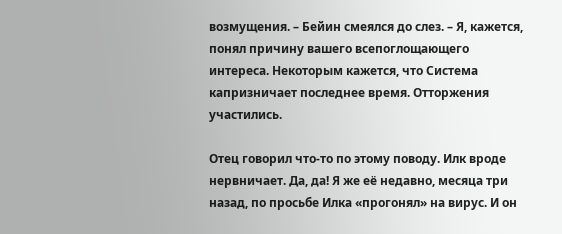возмущения. – Бейин смеялся до слез. – Я, кажется, понял причину вашего всепоглощающего интереса. Некоторым кажется, что Система капризничает последнее время. Отторжения участились.

Отец говорил что-то по этому поводу. Илк вроде нервничает. Да, да! Я же её недавно, месяца три назад, по просьбе Илка «прогонял» на вирус. И он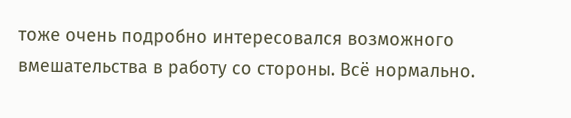тоже очень подробно интересовался возможного вмешательства в работу со стороны. Всё нормально.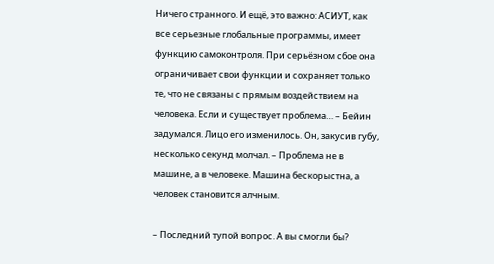Ничего странного. И ещё, это важно: АСИУТ, как все серьезные глобальные программы, имеет функцию самоконтроля. При серьёзном сбое она ограничивает свои функции и сохраняет только те, что не связаны с прямым воздействием на человека. Если и существует проблема… – Бейин задумался. Лицо его изменилось. Он, закусив губу, несколько секунд молчал. – Проблема не в машине, а в человеке. Машина бескорыстна, а человек становится алчным.

– Последний тупой вопрос. А вы смогли бы?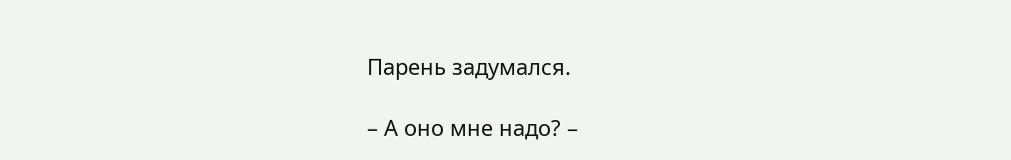Парень задумался.

– А оно мне надо? –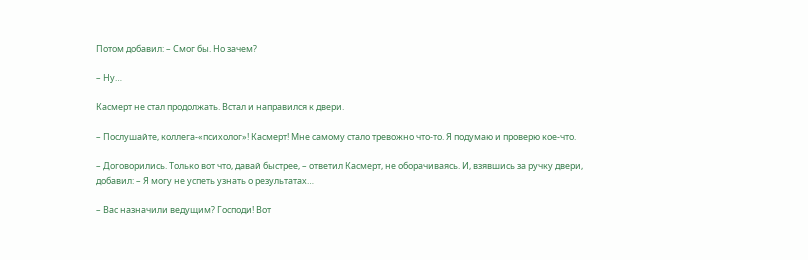Потом добавил: – Смог бы. Но зачем?

– Ну…

Касмерт не стал продолжать. Встал и направился к двери.

– Послушайте, коллега-«психолог»! Касмерт! Мне самому стало тревожно что-то. Я подумаю и проверю кое-что.

– Договорились. Только вот что, давай быстрее, – ответил Касмерт, не оборачиваясь. И, взявшись за ручку двери, добавил: – Я могу не успеть узнать о результатах…

– Вас назначили ведущим? Господи! Вот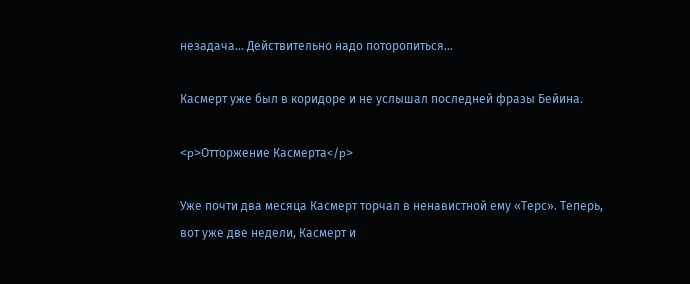незадача… Действительно надо поторопиться…

Касмерт уже был в коридоре и не услышал последней фразы Бейина.

<p>Отторжение Касмерта</p>

Уже почти два месяца Касмерт торчал в ненавистной ему «Терс». Теперь, вот уже две недели, Касмерт и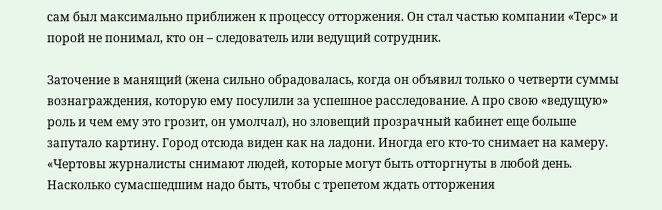сам был максимально приближен к процессу отторжения. Он стал частью компании «Терс» и порой не понимал, кто он – следователь или ведущий сотрудник.

Заточение в манящий (жена сильно обрадовалась, когда он объявил только о четверти суммы вознаграждения, которую ему посулили за успешное расследование. А про свою «ведущую» роль и чем ему это грозит, он умолчал), но зловещий прозрачный кабинет еще больше запутало картину. Город отсюда виден как на ладони. Иногда его кто-то снимает на камеру. «Чертовы журналисты снимают людей, которые могут быть отторгнуты в любой день. Насколько сумасшедшим надо быть, чтобы с трепетом ждать отторжения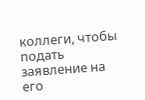коллеги, чтобы подать заявление на его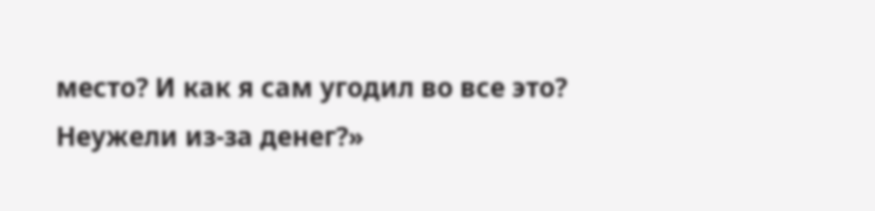место? И как я сам угодил во все это? Неужели из-за денег?»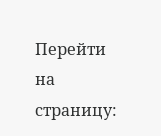Перейти на страницу: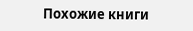Похожие книги